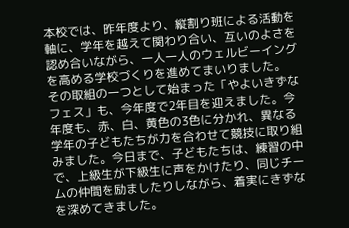本校では、昨年度より、縦割り班による活動を軸に、学年を越えて関わり合い、互いのよさを認め合いながら、一人一人のウェルビーイングを高める学校づくりを進めてまいりました。
その取組の一つとして始まった「やよいきずなフェス」も、今年度で2年目を迎えました。今年度も、赤、白、黄色の3色に分かれ、異なる学年の子どもたちが力を合わせて競技に取り組みました。今日まで、子どもたちは、練習の中で、上級生が下級生に声をかけたり、同じチームの仲間を励ましたりしながら、着実にきずなを深めてきました。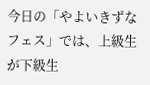今日の「やよいきずなフェス」では、上級生が下級生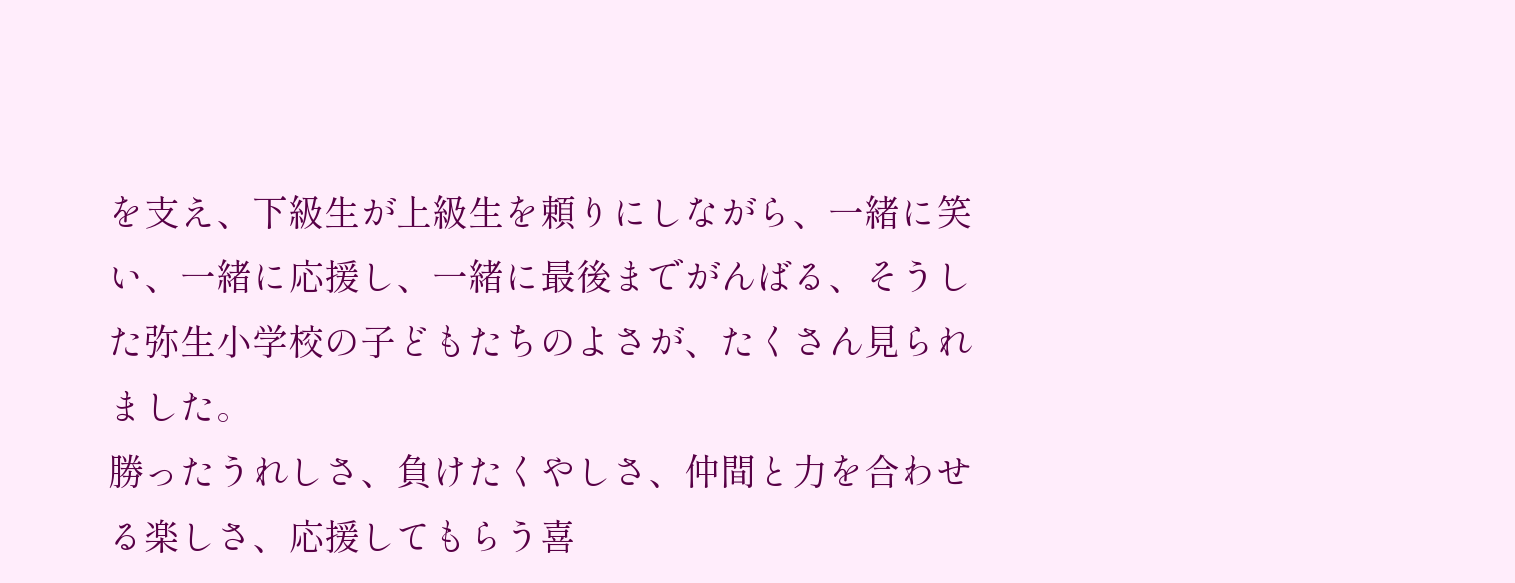を支え、下級生が上級生を頼りにしながら、一緒に笑い、一緒に応援し、一緒に最後までがんばる、そうした弥生小学校の子どもたちのよさが、たくさん見られました。
勝ったうれしさ、負けたくやしさ、仲間と力を合わせる楽しさ、応援してもらう喜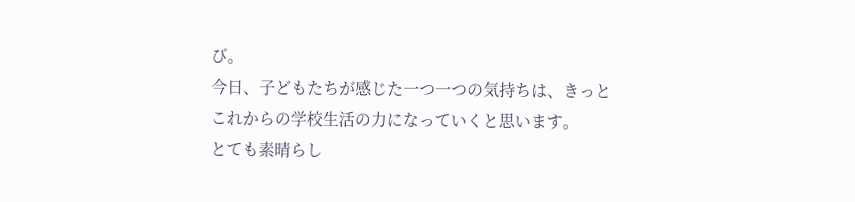び。
今日、子どもたちが感じた一つ一つの気持ちは、きっとこれからの学校生活の力になっていくと思います。
とても素晴らし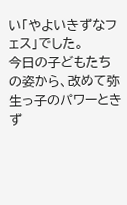い「やよいきずなフェス」でした。
今日の子どもたちの姿から、改めて弥生っ子のパワーときず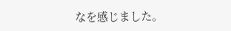なを感じました。